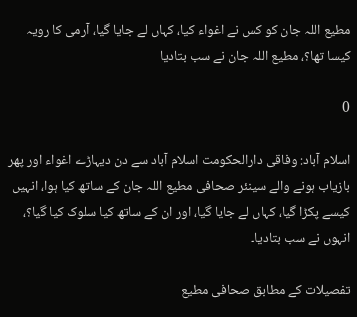مطیع اللہ جان کو کس نے اغواء کیا، کہاں لے جایا گیا، آرمی کا رویہ کیسا تھا؟، مطیع اللہ جان نے سب بتادیا

0

اسلام آباد: وفاقی دارالحکومت اسلام آباد سے دن دیہاڑے اغواء اور پھر بازیاب ہونے والے سینئر صحافی مطیع اللہ جان کے ساتھ کیا ہوا، انہیں کیسے پکڑا گیا، کہاں لے جایا گیا، اور ان کے ساتھ کیا سلوک کیا گیا؟، انہوں نے سب بتادیا۔

تفصیلات کے مطابق صحافی مطیع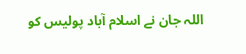اللہ جان نے اسلام آباد پولیس کو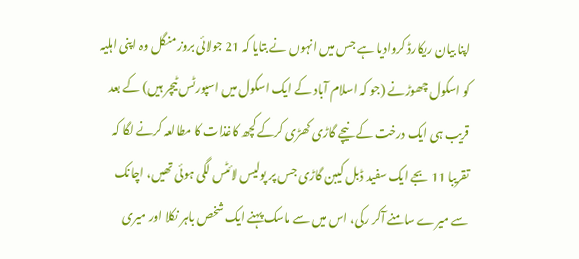اپنا بیان ریکارڈ کروادیا ہے جس میں انہوں نے بتایا کہ 21 جولائی بروز منگل وہ اپنی اہلیہ کو اسکول چھوڑنے (جو کہ اسلام آباد کے ایک اسکول میں اسپورٹس ٹیچر ہیں) کے بعد قریب ہی ایک درخت کے نیچے گاڑی کھڑی کرکے کچھ کاغذات کا مطالعہ کرنے لگا کہ تقریبا 11 بجے ایک سفید ڈبل کیبن گاڑی جس پر پولیس لائٹس لگی ہوئی تھیں، اچانک سے میرے سامنے آکر رکی، اس میں سے ماسک پہنے ایک شخص باہر نکلا اور میری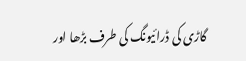گاڑی کی ڈرائیونگ کی طرف بڑھا اور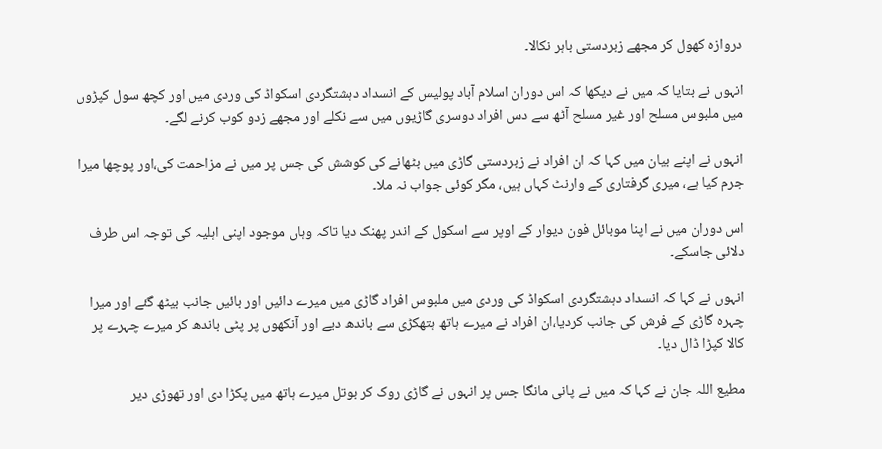دروازہ کھول کر مجھے زبردستی باہر نکالا۔

انہوں نے بتایا کہ میں نے دیکھا کہ اس دوران اسلام آباد پولیس کے انسداد دہشتگردی اسکواڈ کی وردی میں اور کچھ سول کپڑوں میں ملبوس مسلح اور غیر مسلح آٹھ سے دس افراد دوسری گاڑیوں میں سے نکلے اور مجھے زدو کوب کرنے لگے۔

انہوں نے اپنے بیان میں کہا کہ ان افراد نے زبردستی گاڑی میں بٹھانے کی کوشش کی جس پر میں نے مزاحمت کی،اور پوچھا میرا جرم کیا ہے، میری گرفتاری کے وارنٹ کہاں ہیں، مگر کوئی جواب نہ ملا۔

اس دوران میں نے اپنا موبائل فون دیوار کے اوپر سے اسکول کے اندر پھنک دیا تاکہ وہاں موجود اپنی اہلیہ کی توجہ اس طرف دلائی جاسکے۔

انہوں نے کہا کہ انسداد دہشتگردی اسکواڈ کی وردی میں ملبوس افراد گاڑی میں میرے دائیں اور بائیں جانب بیٹھ گئے اور میرا چہرہ گاڑی کے فرش کی جانب کردیا،ان افراد نے میرے ہاتھ ہتھکڑی سے باندھ دیے اور آنکھوں پر پٹی باندھ کر میرے چہرے پر کالا کپڑا ڈال دیا۔

مطیع اللہ جان نے کہا کہ میں نے پانی مانگا جس پر انہوں نے گاڑی روک کر بوتل میرے ہاتھ میں پکڑا دی اور تھوڑی دیر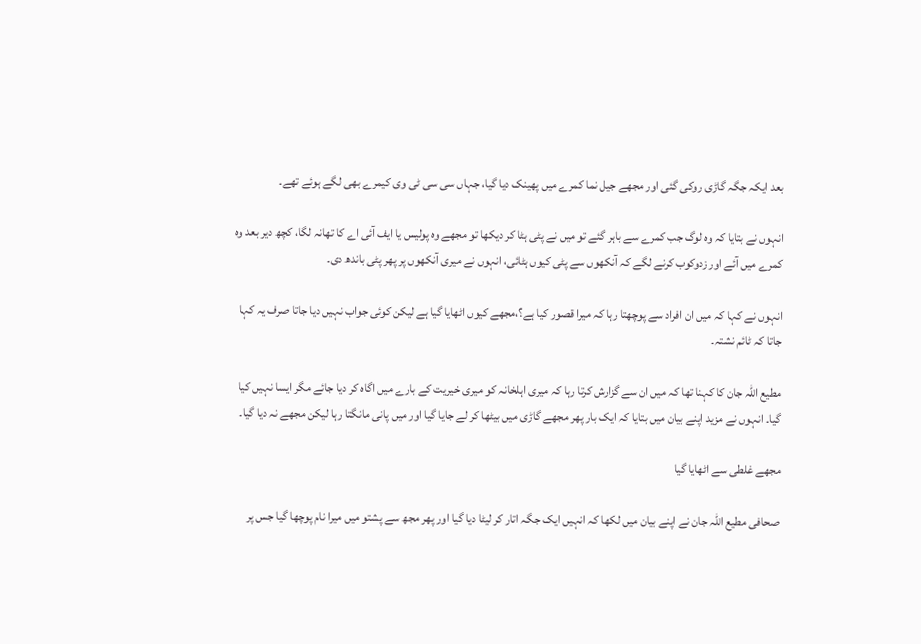بعد ایکہ جگہ گاڑی روکی گئی اور مجھے جیل نما کمرے میں پھینک دیا گیا، جہاں سی سی ٹی وی کیمرے بھی لگے ہوئے تھے۔

انہوں نے بتایا کہ وہ لوگ جب کمرے سے باہر گئے تو میں نے پٹی ہٹا کر دیکھا تو مجھے وہ پولیس یا ایف آئی اے کا تھانہ لگا، کچھ دیر بعد وہ کمرے میں آئے اور زدوکوب کرنے لگے کہ آنکھوں سے پٹی کیوں ہٹائی، انہوں نے میری آنکھوں پر پھر پٹی باندھ دی۔

انہوں نے کہا کہ میں ان افراد سے پوچھتا رہا کہ میرا قصور کیا ہے؟،مجھے کیوں اٹھایا گیا ہے لیکن کوئی جواب نہیں دیا جاتا صرف یہ کہا جاتا کہ ٹائم نشتہ۔

مطیع اللہ جان کا کہنا تھا کہ میں ان سے گزارش کرتا رہا کہ میری اہلخانہ کو میری خیریت کے بارے میں اگاہ کر دیا جائے مگر ایسا نہیں کیا گیا۔ انہوں نے مزید اپنے بیان میں بتایا کہ ایک بار پھر مجھے گاڑی میں بیٹھا کر لے جایا گیا اور میں پانی مانگتا رہا لیکن مجھے نہ دیا گیا۔

مجھے غلطی سے اٹھایا گیا

صحافی مطیع اللہ جان نے اپنے بیان میں لکھا کہ انہیں ایک جگہ اتار کر لیٹا دیا گیا اور پھر مجھ سے پشتو میں میرا نام پوچھا گیا جس پر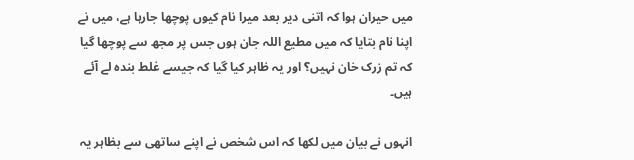میں حیران ہوا کہ اتنی دیر بعد میرا نام کیوں پوچھا جارہا ہے، میں نے اپنا نام بتایا کہ میں مطیع اللہ جان ہوں جس پر مجھ سے پوچھا گیا کہ تم زرک خان نہیں؟ اور یہ ظاہر کیا گیا کہ جیسے غلط بندہ لے آئے ہیں۔

انہوں نے بیان میں لکھا کہ اس شخص نے اپنے ساتھی سے بظاہر یہ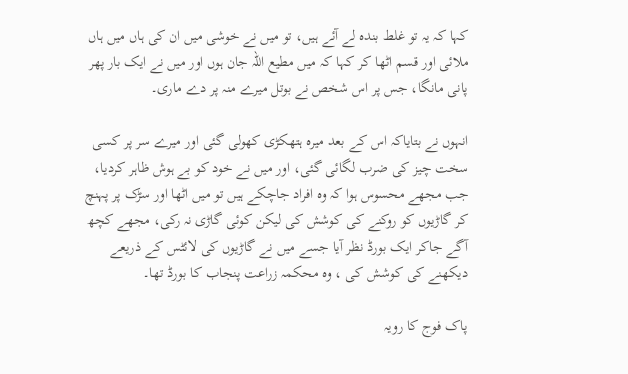کہا کہ یہ تو غلط بندہ لے آئے ہیں، تو میں نے خوشی میں ان کی ہاں میں ہاں ملائی اور قسم اٹھا کر کہا کہ میں مطیع اللہ جان ہوں اور میں نے ایک بار پھر پانی مانگا، جس پر اس شخص نے بوتل میرے منہ پر دے ماری۔

انہوں نے بتایاکہ اس کے بعد میرہ ہتھکڑی کھولی گئی اور میرے سر پر کسی سخت چیز کی ضرب لگائی گئی، اور میں نے خود کو بے ہوش ظاہر کردیا، جب مجھے محسوس ہوا کہ وہ افراد جاچکے ہیں تو میں اٹھا اور سڑک پر پہنچ کر گاڑیوں کو روکنے کی کوشش کی لیکن کوئی گاڑی نہ رکی، مجھے کچھ آگے جاکر ایک بورڈ نظر آیا جسے میں نے گاڑیوں کی لائٹس کے ذریعے دیکھنے کی کوشش کی ، وہ محکمہ زراعت پنجاب کا بورڈ تھا۔

پاک فوج کا رویہ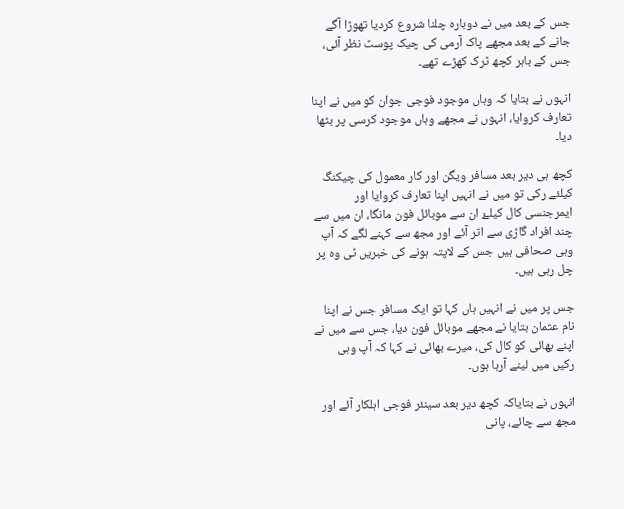جس کے بعد میں نے دوبارہ چلنا شروع کردیا تھوڑا آگے جانے کے بعد مجھے پاک آرمی کی چیک پوسٹ نظر آئی، جس کے باہر کچھ ٹرک کھڑے تھے۔

انہوں نے بتایا کہ وہاں موجود فوجی جوان کو میں نے اپنا تعارف کروایا، انہوں نے مجھے وہاں موجود کرسی پر بٹھا دیا۔

کچھ ہی دیر بعد مسافر ویگن اور کار معمول کی چیکنگ کیلئے رکی تو میں نے انہیں اپنا تعارف کروایا اور ایمرجنسی کال کیلۓ ان سے موبائل فون مانگا، ان میں سے چند افراد گاڑی سے اتر آئے اور مجھ سے کہنے لگے کہ آپ وہی صحافی ہیں جس کے لاپتہ ہونے کی خبریں ٹی وہ پر چل رہی ہیں۔

جس پر میں نے انہیں ہاں کہا تو ایک مسافر جس نے اپنا نام عثمان بتایا نے مجھے موبائل فون دیا، جس سے میں نے اپنے بھائی کو کال کی، میرے بھائی نے کہا کہ آپ وہی رکیں میں لینے آرہا ہوں۔

انہوں نے بتایاکہ کچھ دیر بعد سینئر فوجی اہلکار آئے اور مجھ سے چائے، پانی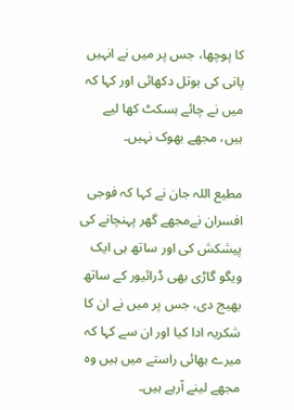کا پوچھا، جس پر میں نے انہیں پانی کی بوتل دکھائی اور کہا کہ میں نے چائے بسکٹ کھا لیے ہیں، مجھے بھوک نہیں۔

مطیع اللہ جان نے کہا کہ فوجی افسران نےمجھے گھر پہنچانے کی پیشکش کی اور ساتھ ہی ایک ویگو گاڑی بھی ڈرائیور کے ساتھ بھیج دی، جس پر میں نے ان کا شکریہ ادا کیا اور ان سے کہا کہ میرے بھائی راستے میں ہیں وہ مجھے لینے آرہے ہیں۔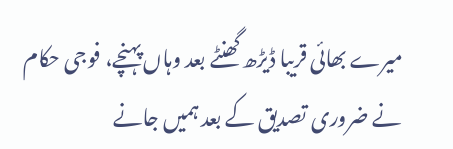میرے بھائی قریبا ڈیڑھ گھنٹے بعد وہاں پہنچے، فوجی حکام نے ضروری تصدیق کے بعد ہمیں جانے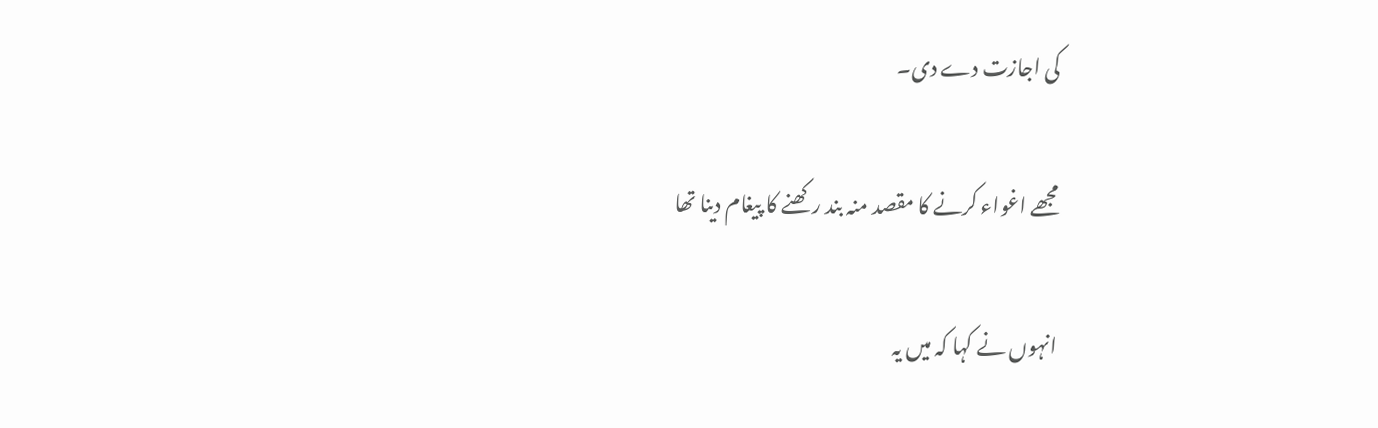کی اجازت دے دی۔

مجھے اغواء کرنے کا مقصد منہ بند رکھنے کا پیغام دینا تھا

انہوں نے کہا کہ میں یہ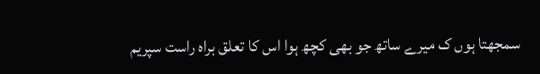سمجھتا ہوں ک میرے ساتھ جو بھی کچھ ہوا اس کا تعلق براہ راست سپریم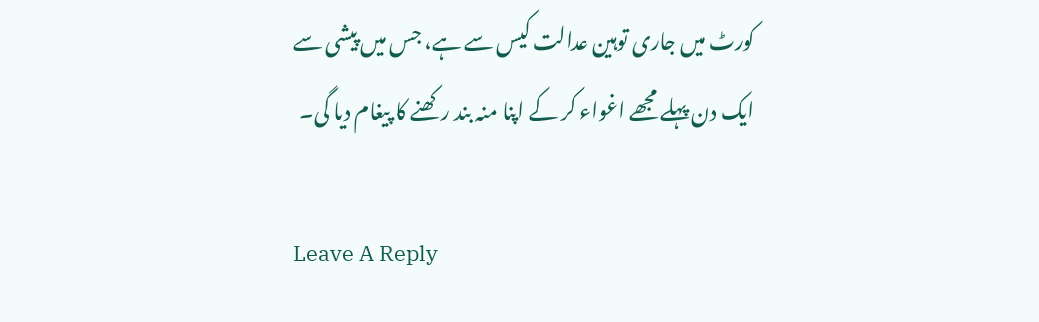کورٹ میں جاری توہین عدالت کیس سے ہے، جس میں پیشی سے ایک دن پہلے مجھے اغواء کر کے اپنا منہ بند رکھنے کا پیغام دیا گی۔

Leave A Reply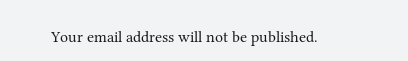Your email address will not be published.